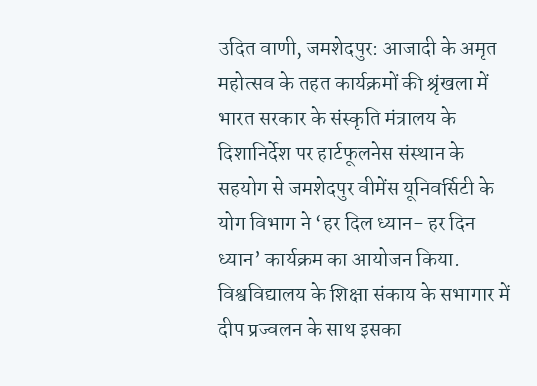उदित वाणी, जमशेदपुर: आजादी के अमृत महोत्सव के तहत कार्यक्रमों की श्रृंखला में भारत सरकार के संस्कृति मंत्रालय के दिशानिर्देश पर हार्टफूलनेस संस्थान के सहयोग से जमशेदपुर वीमेंस यूनिवर्सिटी के योग विभाग ने ‘हर दिल ध्यान- हर दिन ध्यान’ कार्यक्रम का आयोजन किया.
विश्वविद्यालय के शिक्षा संकाय के सभागार में दीप प्रज्वलन के साथ इसका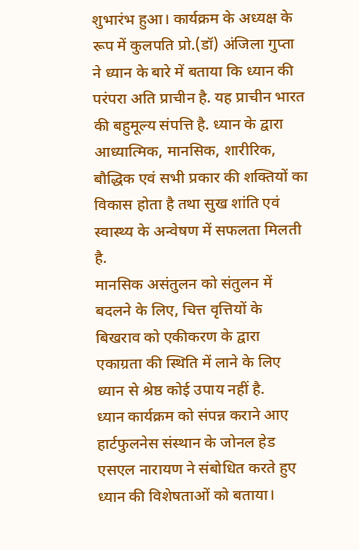शुभारंभ हुआ। कार्यक्रम के अध्यक्ष के रूप में कुलपति प्रो.(डॉ) अंजिला गुप्ता ने ध्यान के बारे में बताया कि ध्यान की परंपरा अति प्राचीन है. यह प्राचीन भारत की बहुमूल्य संपत्ति है. ध्यान के द्वारा आध्यात्मिक, मानसिक, शारीरिक, बौद्धिक एवं सभी प्रकार की शक्तियों का विकास होता है तथा सुख शांति एवं स्वास्थ्य के अन्वेषण में सफलता मिलती है.
मानसिक असंतुलन को संतुलन में बदलने के लिए, चित्त वृत्तियों के बिखराव को एकीकरण के द्वारा एकाग्रता की स्थिति में लाने के लिए ध्यान से श्रेष्ठ कोई उपाय नहीं है.
ध्यान कार्यक्रम को संपन्न कराने आए हार्टफुलनेस संस्थान के जोनल हेड एसएल नारायण ने संबोधित करते हुए ध्यान की विशेषताओं को बताया।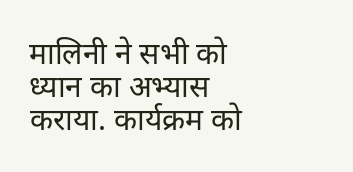मालिनी ने सभी को ध्यान का अभ्यास कराया. कार्यक्रम को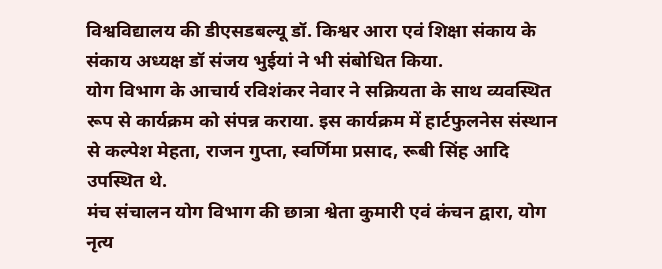विश्वविद्यालय की डीएसडबल्यू डॉ. किश्वर आरा एवं शिक्षा संकाय के संकाय अध्यक्ष डॉ संजय भुईयां ने भी संबोधित किया.
योग विभाग के आचार्य रविशंकर नेवार ने सक्रियता के साथ व्यवस्थित रूप से कार्यक्रम को संपन्न कराया. इस कार्यक्रम में हार्टफुलनेस संस्थान से कल्पेश मेहता, राजन गुप्ता, स्वर्णिमा प्रसाद, रूबी सिंह आदि उपस्थित थे.
मंच संचालन योग विभाग की छात्रा श्वेता कुमारी एवं कंचन द्वारा, योग नृत्य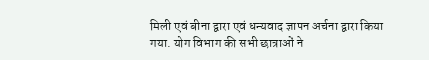मिली एवं बीना द्वारा एवं धन्यवाद ज्ञापन अर्चना द्वारा किया गया. योग विभाग की सभी छात्राओं ने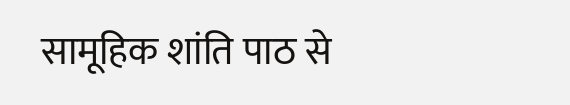सामूहिक शांति पाठ से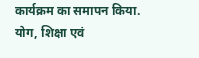कार्यक्रम का समापन किया. योग, शिक्षा एवं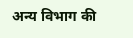अन्य विभाग की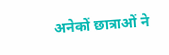अनेकों छात्राओं ने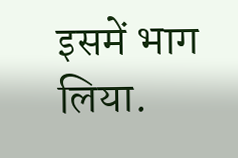इसमें भाग लिया.